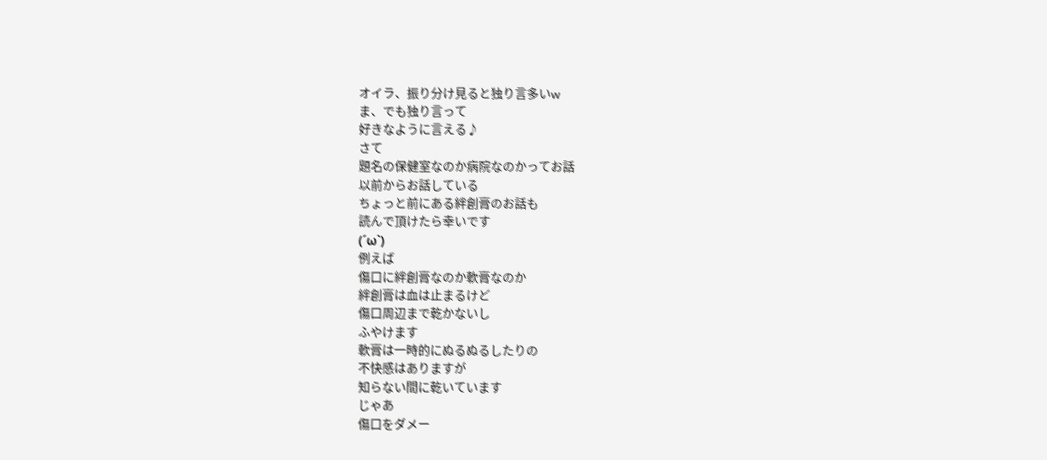オイラ、振り分け見ると独り言多いw
ま、でも独り言って
好きなように言える♪
さて
題名の保健室なのか病院なのかってお話
以前からお話している
ちょっと前にある絆創膏のお話も
読んで頂けたら幸いです
(´ω`)
例えば
傷口に絆創膏なのか軟膏なのか
絆創膏は血は止まるけど
傷口周辺まで乾かないし
ふやけます
軟膏は一時的にぬるぬるしたりの
不快感はありますが
知らない間に乾いています
じゃあ
傷口をダメー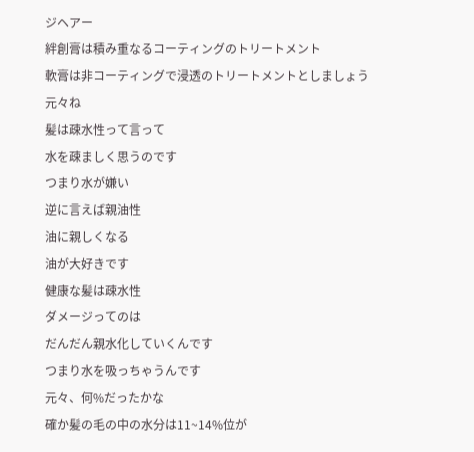ジヘアー
絆創膏は積み重なるコーティングのトリートメント
軟膏は非コーティングで浸透のトリートメントとしましょう
元々ね
髪は疎水性って言って
水を疎ましく思うのです
つまり水が嫌い
逆に言えば親油性
油に親しくなる
油が大好きです
健康な髪は疎水性
ダメージってのは
だんだん親水化していくんです
つまり水を吸っちゃうんです
元々、何%だったかな
確か髪の毛の中の水分は11~14%位が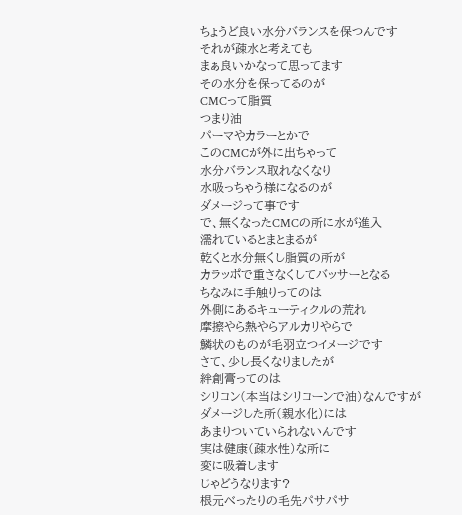ちょうど良い水分バランスを保つんです
それが疎水と考えても
まぁ良いかなって思ってます
その水分を保ってるのが
CMCって脂質
つまり油
パーマやカラーとかで
このCMCが外に出ちゃって
水分バランス取れなくなり
水吸っちゃう様になるのが
ダメージって事です
で、無くなったCMCの所に水が進入
濡れているとまとまるが
乾くと水分無くし脂質の所が
カラッポで重さなくしてバッサーとなる
ちなみに手触りってのは
外側にあるキューティクルの荒れ
摩擦やら熱やらアルカリやらで
鱗状のものが毛羽立つイメージです
さて、少し長くなりましたが
絆創膏ってのは
シリコン(本当はシリコーンで油)なんですが
ダメージした所(親水化)には
あまりついていられないんです
実は健康(疎水性)な所に
変に吸着します
じゃどうなります?
根元べったりの毛先パサパサ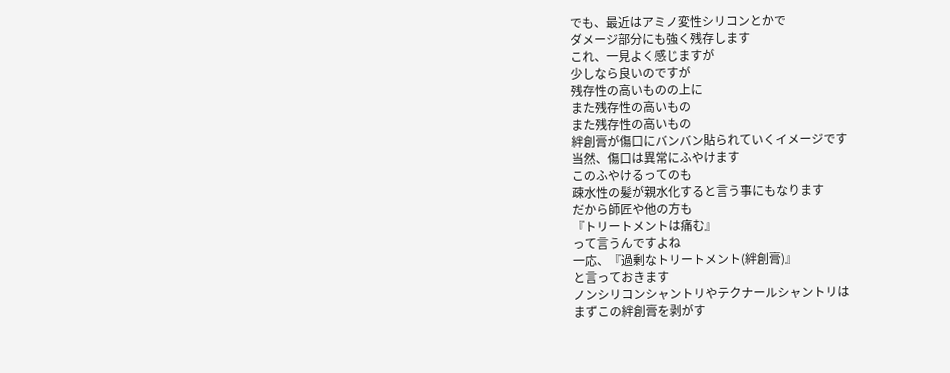でも、最近はアミノ変性シリコンとかで
ダメージ部分にも強く残存します
これ、一見よく感じますが
少しなら良いのですが
残存性の高いものの上に
また残存性の高いもの
また残存性の高いもの
絆創膏が傷口にバンバン貼られていくイメージです
当然、傷口は異常にふやけます
このふやけるってのも
疎水性の髪が親水化すると言う事にもなります
だから師匠や他の方も
『トリートメントは痛む』
って言うんですよね
一応、『過剰なトリートメント(絆創膏)』
と言っておきます
ノンシリコンシャントリやテクナールシャントリは
まずこの絆創膏を剥がす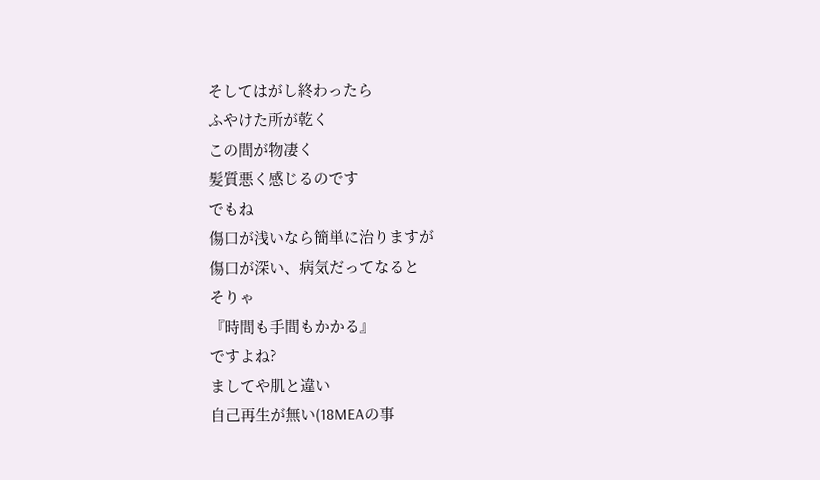そしてはがし終わったら
ふやけた所が乾く
この間が物凄く
髪質悪く感じるのです
でもね
傷口が浅いなら簡単に治りますが
傷口が深い、病気だってなると
そりゃ
『時間も手間もかかる』
ですよね?
ましてや肌と違い
自己再生が無い(18MEAの事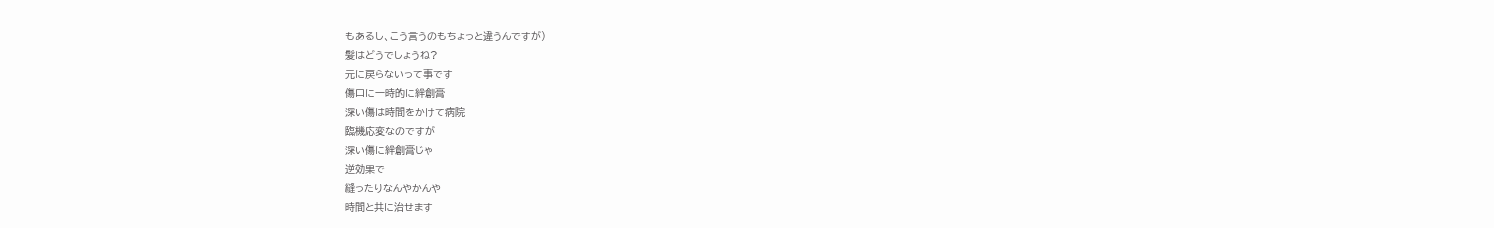もあるし、こう言うのもちょっと違うんですが)
髪はどうでしょうね?
元に戻らないって事です
傷口に一時的に絆創膏
深い傷は時間をかけて病院
臨機応変なのですが
深い傷に絆創膏じゃ
逆効果で
縫ったりなんやかんや
時間と共に治せます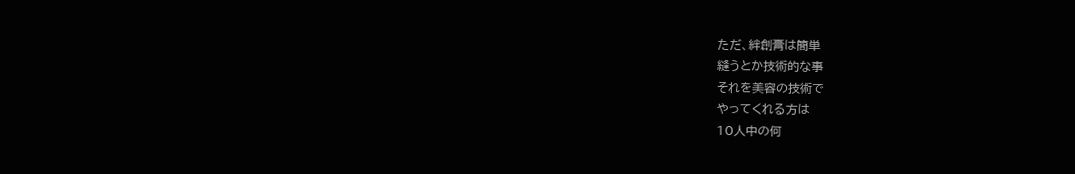ただ、絆創膏は簡単
縫うとか技術的な事
それを美容の技術で
やってくれる方は
10人中の何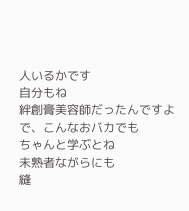人いるかです
自分もね
絆創膏美容師だったんですよ
で、こんなおバカでも
ちゃんと学ぶとね
未熟者ながらにも
縫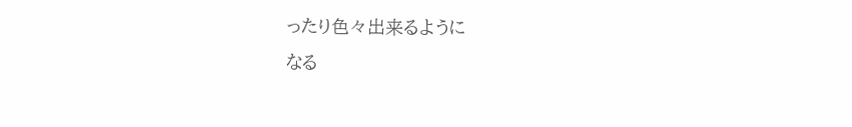ったり色々出来るように
なる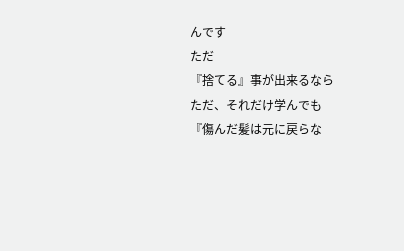んです
ただ
『捨てる』事が出来るなら
ただ、それだけ学んでも
『傷んだ髪は元に戻らな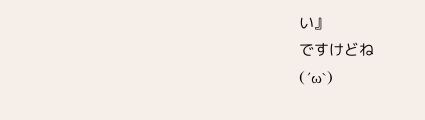い』
ですけどね
(´ω`)